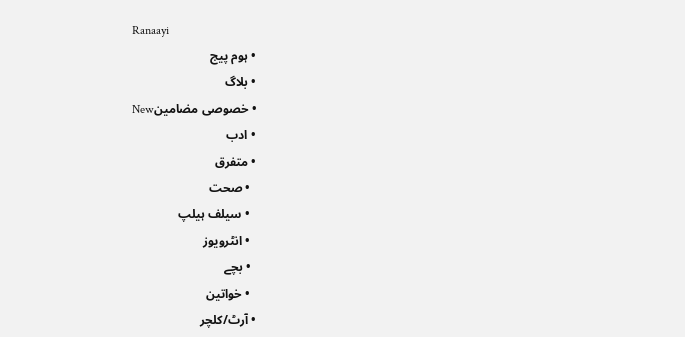Ranaayi
  • ہوم پیج
  • بلاگ
  • خصوصی مضامینNew
  • ادب
  • متفرق
    • صحت
    • سیلف ہیلپ
    • انٹرویوز
    • بچے
    • خواتین
  • آرٹ/کلچر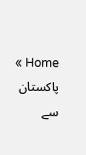Home » پاکستان سے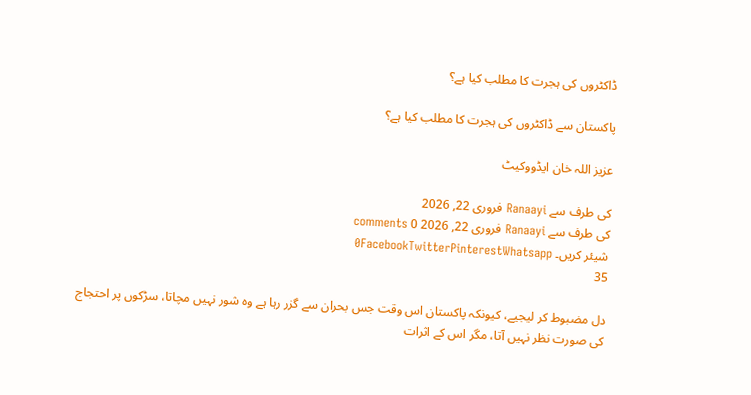ڈاکٹروں کی ہجرت کا مطلب کیا ہے؟

پاکستان سے ڈاکٹروں کی ہجرت کا مطلب کیا ہے؟

عزیز اللہ خان ایڈووکیٹ

کی طرف سے Ranaayi فروری 22, 2026
کی طرف سے Ranaayi فروری 22, 2026 0 comments
شیئر کریں۔ 0FacebookTwitterPinterestWhatsapp
35

دل مضبوط کر لیجیے، کیونکہ پاکستان اس وقت جس بحران سے گزر رہا ہے وہ شور نہیں مچاتا، سڑکوں پر احتجاج کی صورت نظر نہیں آتا، مگر اس کے اثرات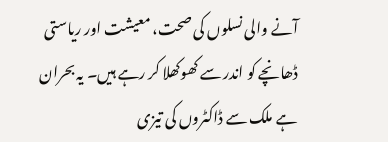آنے والی نسلوں کی صحت، معیشت اور ریاستی ڈھانچے کو اندر سے کھوکھلا کر رہے ہیں۔ یہ بحران ہے ملک سے ڈاکٹروں کی تیزی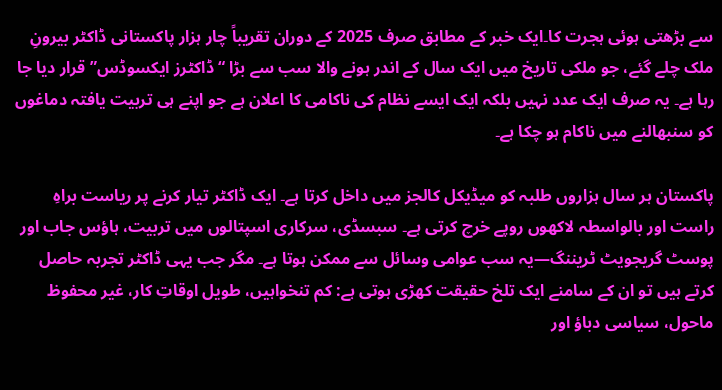سے بڑھتی ہوئی ہجرت کا۔ایک خبر کے مطابق صرف 2025 کے دوران تقریباً چار ہزار پاکستانی ڈاکٹر بیرونِ ملک چلے گئے، جو ملکی تاریخ میں ایک سال کے اندر ہونے والا سب سے بڑا “ڈاکٹرز ایکسوڈس” قرار دیا جا رہا ہے۔ یہ صرف ایک عدد نہیں بلکہ ایک ایسے نظام کی ناکامی کا اعلان ہے جو اپنے ہی تربیت یافتہ دماغوں کو سنبھالنے میں ناکام ہو چکا ہے۔

پاکستان ہر سال ہزاروں طلبہ کو میڈیکل کالجز میں داخل کرتا ہے۔ ایک ڈاکٹر تیار کرنے پر ریاست براہِ راست اور بالواسطہ لاکھوں روپے خرچ کرتی ہے۔ سبسڈی، سرکاری اسپتالوں میں تربیت، ہاؤس جاب اور پوسٹ گریجویٹ ٹریننگ—یہ سب عوامی وسائل سے ممکن ہوتا ہے۔ مگر جب یہی ڈاکٹر تجربہ حاصل کرتے ہیں تو ان کے سامنے ایک تلخ حقیقت کھڑی ہوتی ہے: کم تنخواہیں، طویل اوقاتِ کار، غیر محفوظ ماحول، سیاسی دباؤ اور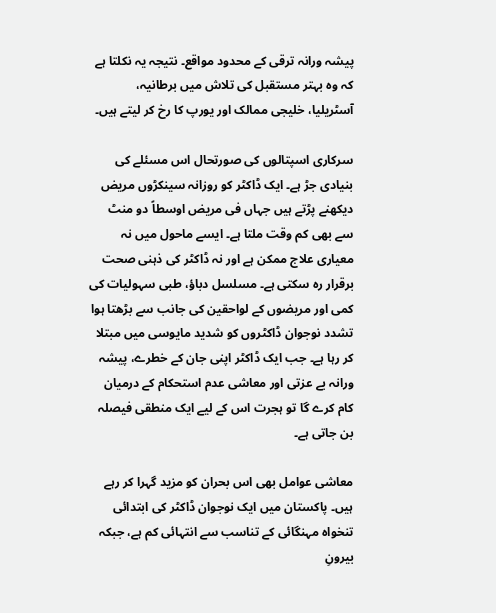پیشہ ورانہ ترقی کے محدود مواقع۔ نتیجہ یہ نکلتا ہے کہ وہ بہتر مستقبل کی تلاش میں برطانیہ، آسٹریلیا، خلیجی ممالک اور یورپ کا رخ کر لیتے ہیں۔

سرکاری اسپتالوں کی صورتحال اس مسئلے کی بنیادی جڑ ہے۔ ایک ڈاکٹر کو روزانہ سینکڑوں مریض دیکھنے پڑتے ہیں جہاں فی مریض اوسطاً دو منٹ سے بھی کم وقت ملتا ہے۔ ایسے ماحول میں نہ معیاری علاج ممکن ہے اور نہ ڈاکٹر کی ذہنی صحت برقرار رہ سکتی ہے۔ مسلسل دباؤ، طبی سہولیات کی کمی اور مریضوں کے لواحقین کی جانب سے بڑھتا ہوا تشدد نوجوان ڈاکٹروں کو شدید مایوسی میں مبتلا کر رہا ہے۔ جب ایک ڈاکٹر اپنی جان کے خطرے، پیشہ ورانہ بے عزتی اور معاشی عدم استحکام کے درمیان کام کرے گا تو ہجرت اس کے لیے ایک منطقی فیصلہ بن جاتی ہے۔

معاشی عوامل بھی اس بحران کو مزید گہرا کر رہے ہیں۔ پاکستان میں ایک نوجوان ڈاکٹر کی ابتدائی تنخواہ مہنگائی کے تناسب سے انتہائی کم ہے، جبکہ بیرونِ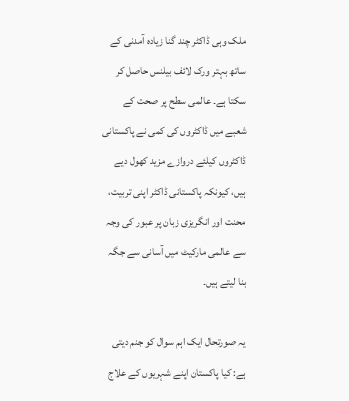ملک وہی ڈاکٹر چند گنا زیادہ آمدنی کے ساتھ بہتر ورک لائف بیلنس حاصل کر سکتا ہے۔ عالمی سطح پر صحت کے شعبے میں ڈاکٹروں کی کمی نے پاکستانی ڈاکٹروں کیلئے دروازے مزید کھول دیے ہیں، کیونکہ پاکستانی ڈاکٹر اپنی تربیت، محنت اور انگریزی زبان پر عبور کی وجہ سے عالمی مارکیٹ میں آسانی سے جگہ بنا لیتے ہیں۔

یہ صورتحال ایک اہم سوال کو جنم دیتی ہے: کیا پاکستان اپنے شہریوں کے علاج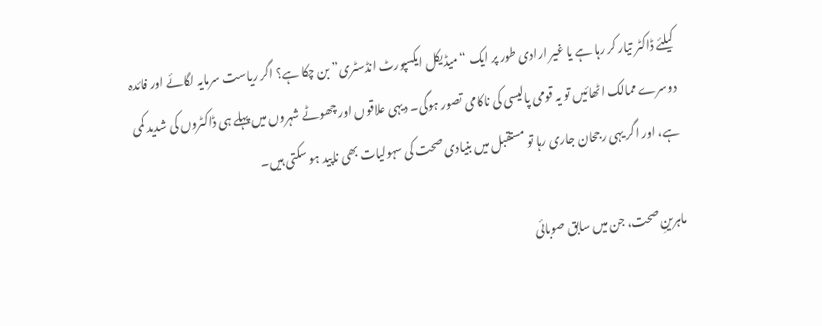کیلئے ڈاکٹر تیار کر رہا ہے یا غیر ارادی طور پر ایک “میڈیکل ایکسپورٹ انڈسٹری” بن چکا ہے؟ اگر ریاست سرمایہ لگائے اور فائدہ دوسرے ممالک اٹھائیں تو یہ قومی پالیسی کی ناکامی تصور ہوگی۔ دیہی علاقوں اور چھوٹے شہروں میں پہلے ہی ڈاکٹروں کی شدید کمی ہے، اور اگر یہی رجحان جاری رہا تو مستقبل میں بنیادی صحت کی سہولیات بھی ناپید ہو سکتی ہیں۔

ماہرینِ صحت، جن میں سابق صوبائی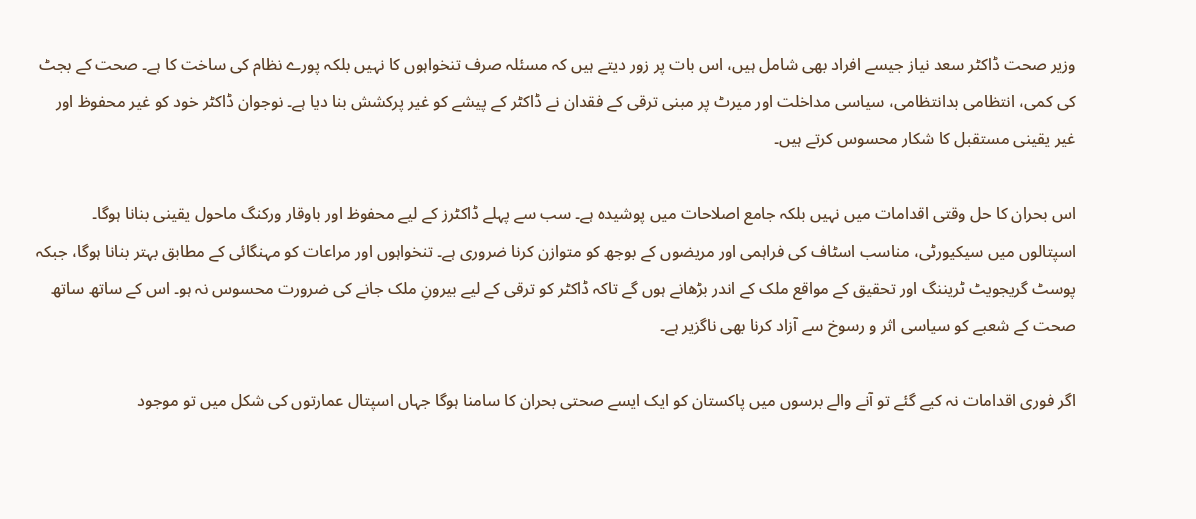وزیر صحت ڈاکٹر سعد نیاز جیسے افراد بھی شامل ہیں، اس بات پر زور دیتے ہیں کہ مسئلہ صرف تنخواہوں کا نہیں بلکہ پورے نظام کی ساخت کا ہے۔ صحت کے بجٹ کی کمی، انتظامی بدانتظامی، سیاسی مداخلت اور میرٹ پر مبنی ترقی کے فقدان نے ڈاکٹر کے پیشے کو غیر پرکشش بنا دیا ہے۔ نوجوان ڈاکٹر خود کو غیر محفوظ اور غیر یقینی مستقبل کا شکار محسوس کرتے ہیں۔

اس بحران کا حل وقتی اقدامات میں نہیں بلکہ جامع اصلاحات میں پوشیدہ ہے۔ سب سے پہلے ڈاکٹرز کے لیے محفوظ اور باوقار ورکنگ ماحول یقینی بنانا ہوگا۔ اسپتالوں میں سیکیورٹی، مناسب اسٹاف کی فراہمی اور مریضوں کے بوجھ کو متوازن کرنا ضروری ہے۔ تنخواہوں اور مراعات کو مہنگائی کے مطابق بہتر بنانا ہوگا، جبکہ پوسٹ گریجویٹ ٹریننگ اور تحقیق کے مواقع ملک کے اندر بڑھانے ہوں گے تاکہ ڈاکٹر کو ترقی کے لیے بیرونِ ملک جانے کی ضرورت محسوس نہ ہو۔ اس کے ساتھ ساتھ صحت کے شعبے کو سیاسی اثر و رسوخ سے آزاد کرنا بھی ناگزیر ہے۔

اگر فوری اقدامات نہ کیے گئے تو آنے والے برسوں میں پاکستان کو ایک ایسے صحتی بحران کا سامنا ہوگا جہاں اسپتال عمارتوں کی شکل میں تو موجود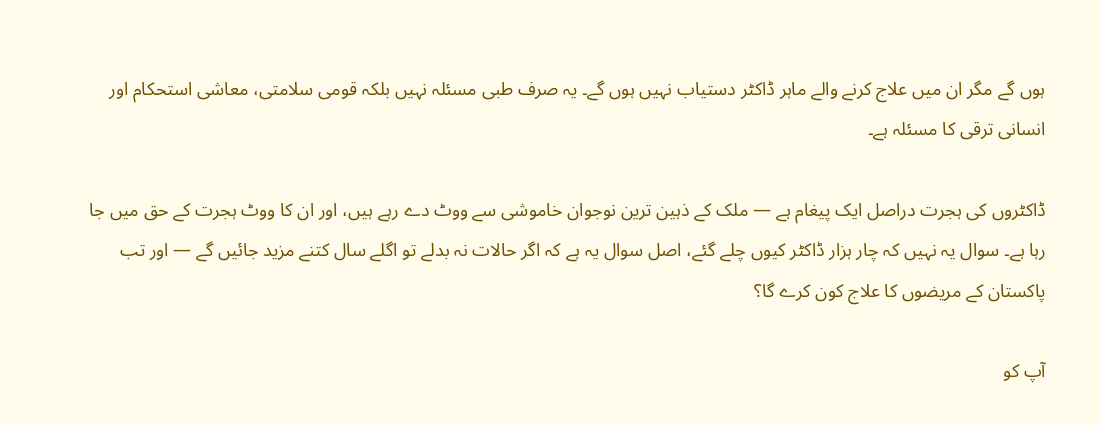ہوں گے مگر ان میں علاج کرنے والے ماہر ڈاکٹر دستیاب نہیں ہوں گے۔ یہ صرف طبی مسئلہ نہیں بلکہ قومی سلامتی، معاشی استحکام اور انسانی ترقی کا مسئلہ ہے۔

ڈاکٹروں کی ہجرت دراصل ایک پیغام ہے — ملک کے ذہین ترین نوجوان خاموشی سے ووٹ دے رہے ہیں، اور ان کا ووٹ ہجرت کے حق میں جا رہا ہے۔ سوال یہ نہیں کہ چار ہزار ڈاکٹر کیوں چلے گئے، اصل سوال یہ ہے کہ اگر حالات نہ بدلے تو اگلے سال کتنے مزید جائیں گے — اور تب پاکستان کے مریضوں کا علاج کون کرے گا؟

آپ کو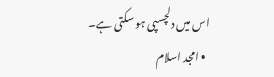اس میں دلچسپی ہو سکتی ہے۔
  • امجد اسلام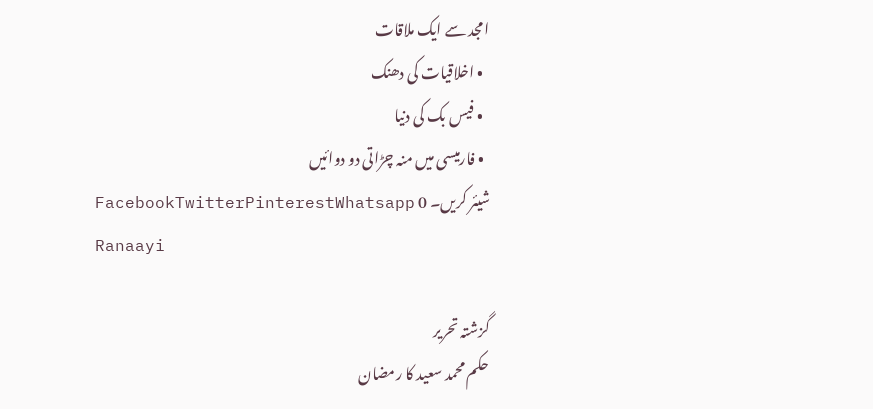امجد سے ایک ملاقات
  • اخلاقیات کی دھنک
  • فیس بک کی دنیا
  • فارمیسی میں منہ چڑاتی دو دوائیں
شیئر کریں۔ 0 FacebookTwitterPinterestWhatsapp
Ranaayi

گزشتہ تحریر
حکم محمد سعید کا رمضان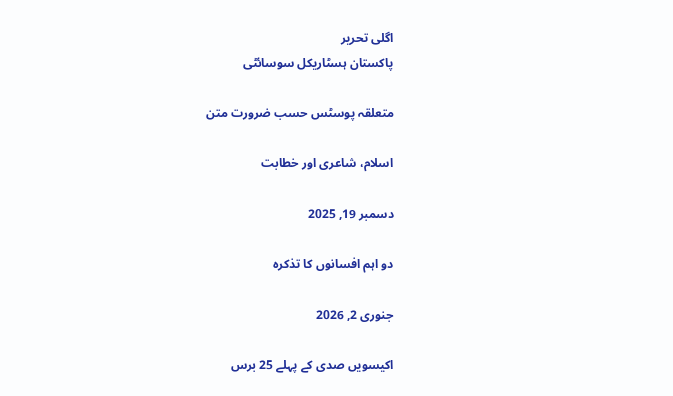اگلی تحریر
پاکستان ہسٹاریکل سوسائٹی

متعلقہ پوسٹس حسب ضرورت متن

اسلام، شاعری اور خطابت

دسمبر 19, 2025

دو اہم افسانوں کا تذکرہ

جنوری 2, 2026

اکیسویں صدی کے پہلے 25 برس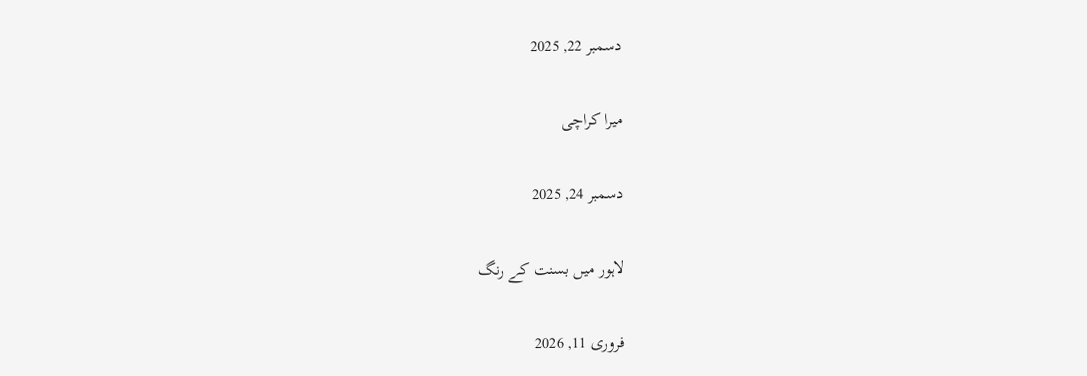دسمبر 22, 2025

میرا کراچی

دسمبر 24, 2025

لاہور میں بسنت کے رنگ

فروری 11, 2026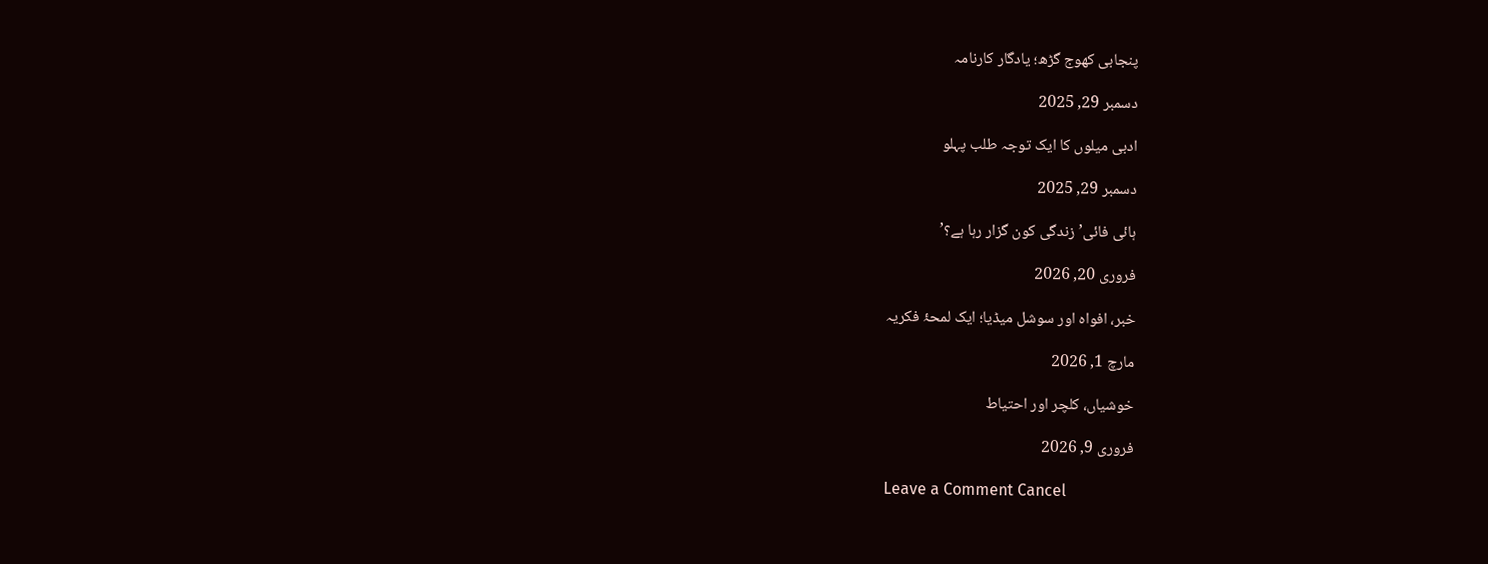پنجابی کھوج گڑھ؛ یادگار کارنامہ

دسمبر 29, 2025

ادبی میلوں کا ایک توجہ طلب پہلو

دسمبر 29, 2025

ہائی فائی’ زندگی کون گزار رہا ہے؟’

فروری 20, 2026

خبر، افواہ اور سوشل میڈیا؛ ایک لمحۂ فکریہ

مارچ 1, 2026

خوشیاں، کلچر اور احتیاط

فروری 9, 2026

Leave a Comment Cancel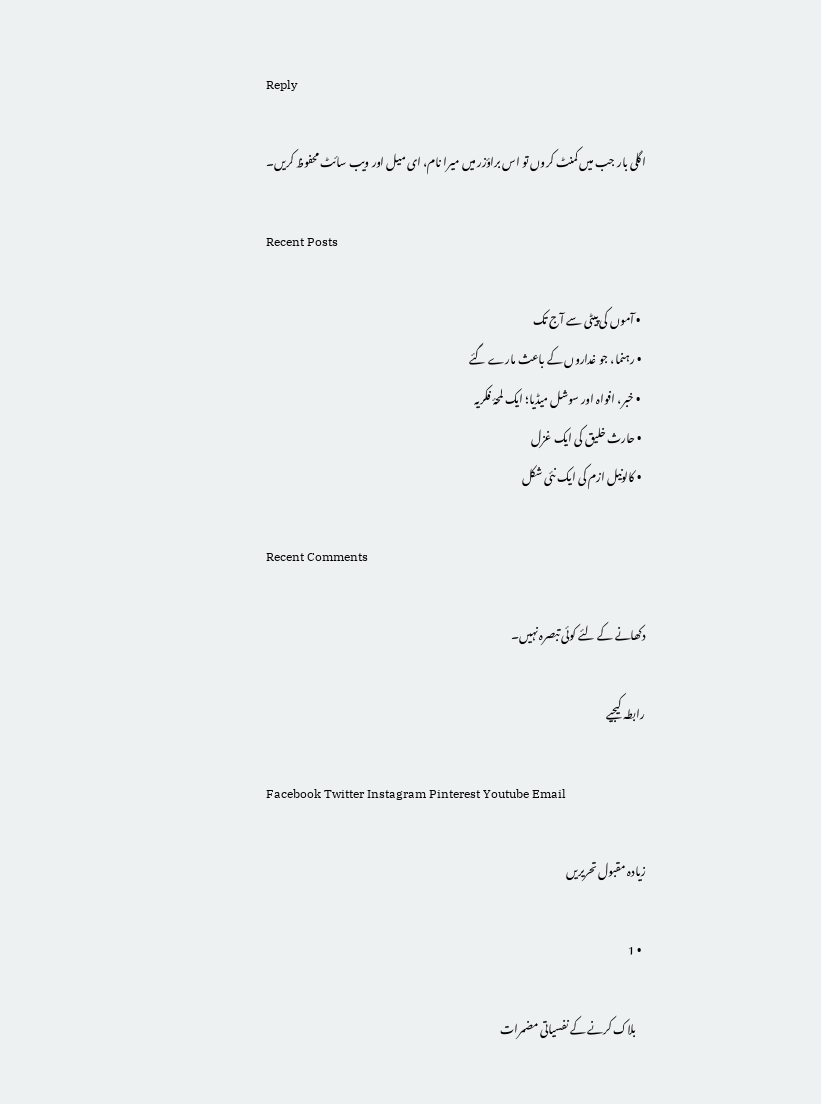Reply

اگلی بار جب میں کمنٹ کروں تو اس براؤزر میں میرا نام، ای میل اور ویب سائٹ محفوظ کریں۔

Recent Posts

  • آموں کی پیٹی سے آج تک
  • رہنما، جو غداروں کے باعث مارے گئے
  • خبر، افواہ اور سوشل میڈیا؛ ایک لمحۂ فکریہ
  • حارث خلیق کی ایک غزل
  • کالونیل ازم کی ایک نئی شکل

Recent Comments

دکھانے کے لئے کوئی تبصرہ نہیں۔

رابطہ کیجیے

Facebook Twitter Instagram Pinterest Youtube Email

زیادہ مقبول تحریریں

  • 1

    بلاک کرنے کے نفسیاتی مضمرات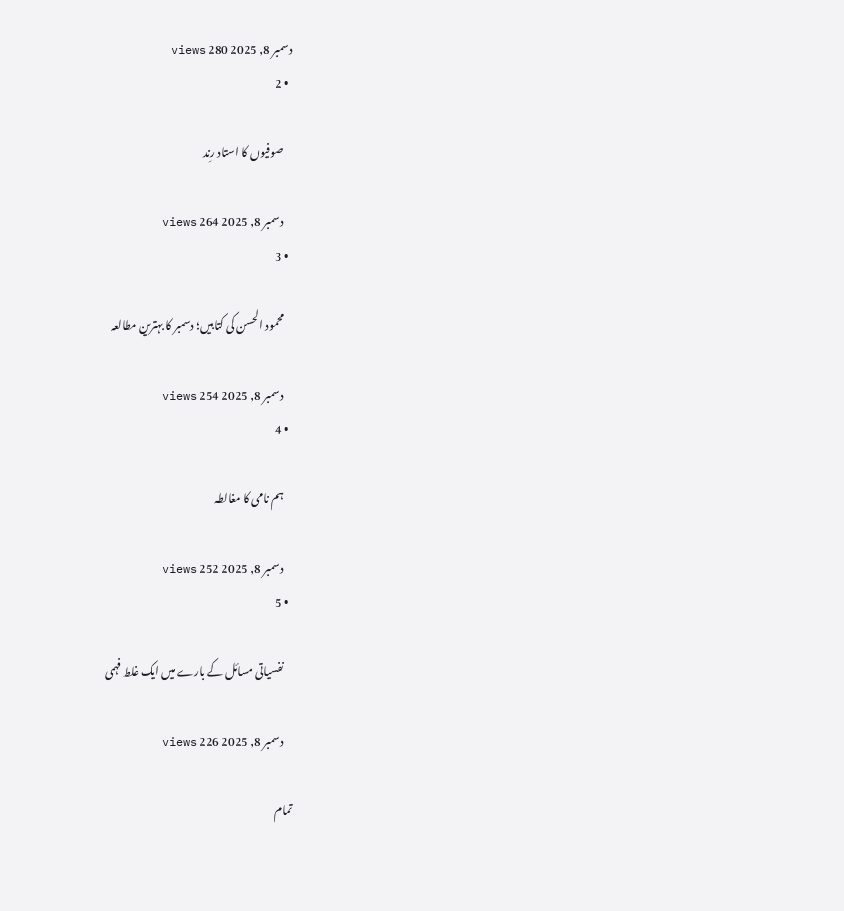دسمبر 8, 2025 280 views
  • 2

    صوفیوں کا استاد رنِد

    دسمبر 8, 2025 264 views
  • 3

    محمود الحسن کی کتابیں؛ دسمبر کا بہترین مطالعہ

    دسمبر 8, 2025 254 views
  • 4

    ہم نامی کا مغالطہ

    دسمبر 8, 2025 252 views
  • 5

    نفسیاتی مسائل کے بارے میں ایک غلط فہمی

    دسمبر 8, 2025 226 views

تمام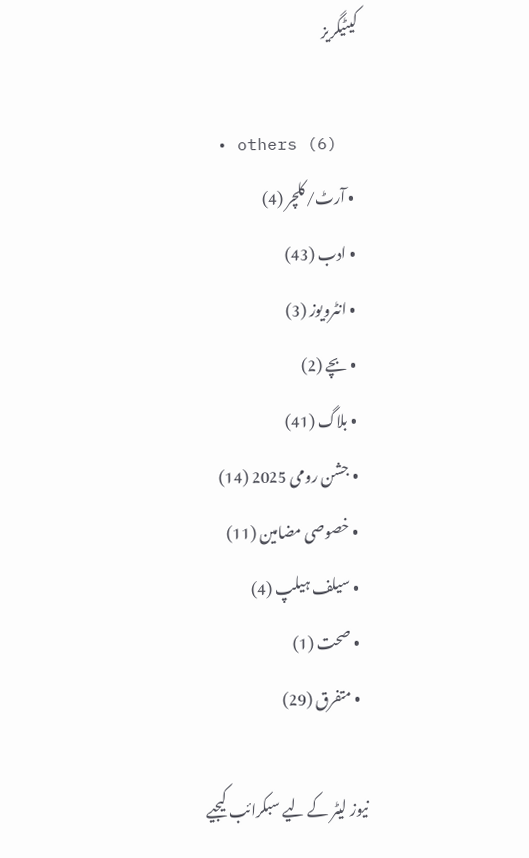کیٹیگریز

  • others (6)
  • آرٹ/کلچر (4)
  • ادب (43)
  • انٹرویوز (3)
  • بچے (2)
  • بلاگ (41)
  • جشن رومی 2025 (14)
  • خصوصی مضامین (11)
  • سیلف ہیلپ (4)
  • صحت (1)
  • متفرق (29)

نیوز لیٹر کے لیے سبکرائب کیجیے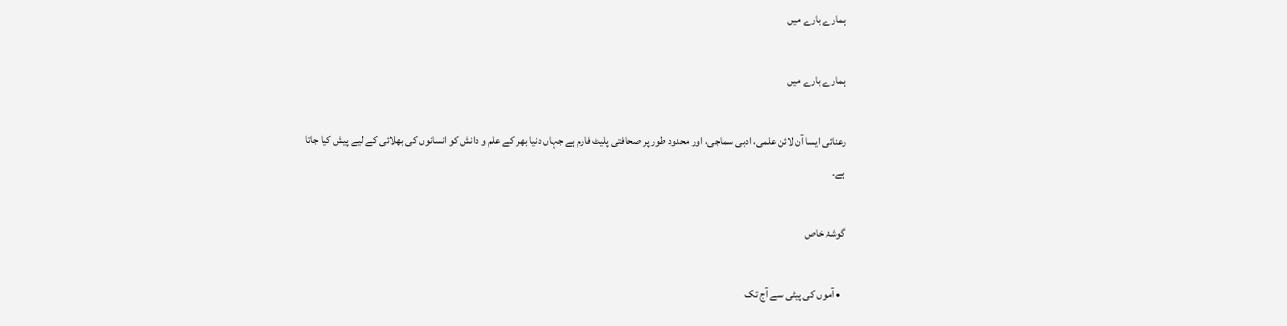ہمارے بارے میں

ہمارے بارے میں

رعنائی ایسا آن لائن علمی، ادبی سماجی، اور محدود طور پر صحافتی پلیٹ فارم ہے جہاں دنیا بھر کے علم و دانش کو انسانوں کی بھلائی کے لیے پیش کیا جاتا ہے۔

گوشۂ خاص

  • آموں کی پیٹی سے آج تک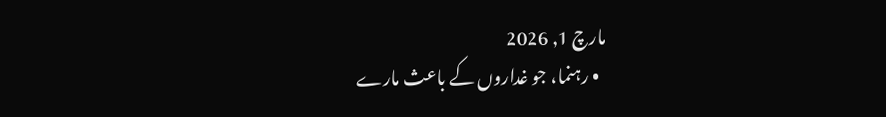مارچ 1, 2026
  • رہنما، جو غداروں کے باعث مارے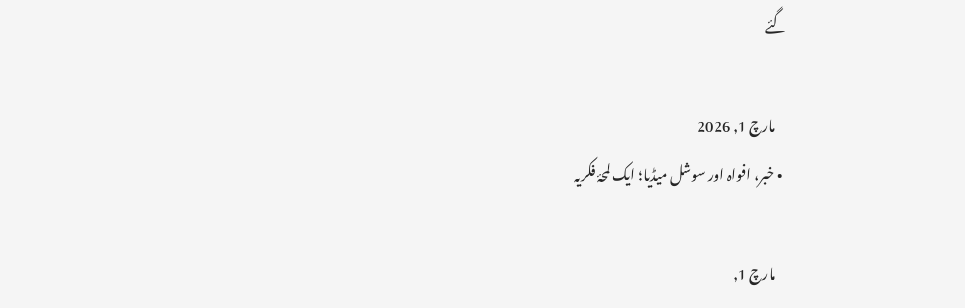گئے

    مارچ 1, 2026
  • خبر، افواہ اور سوشل میڈیا؛ ایک لمحۂ فکریہ

    مارچ 1,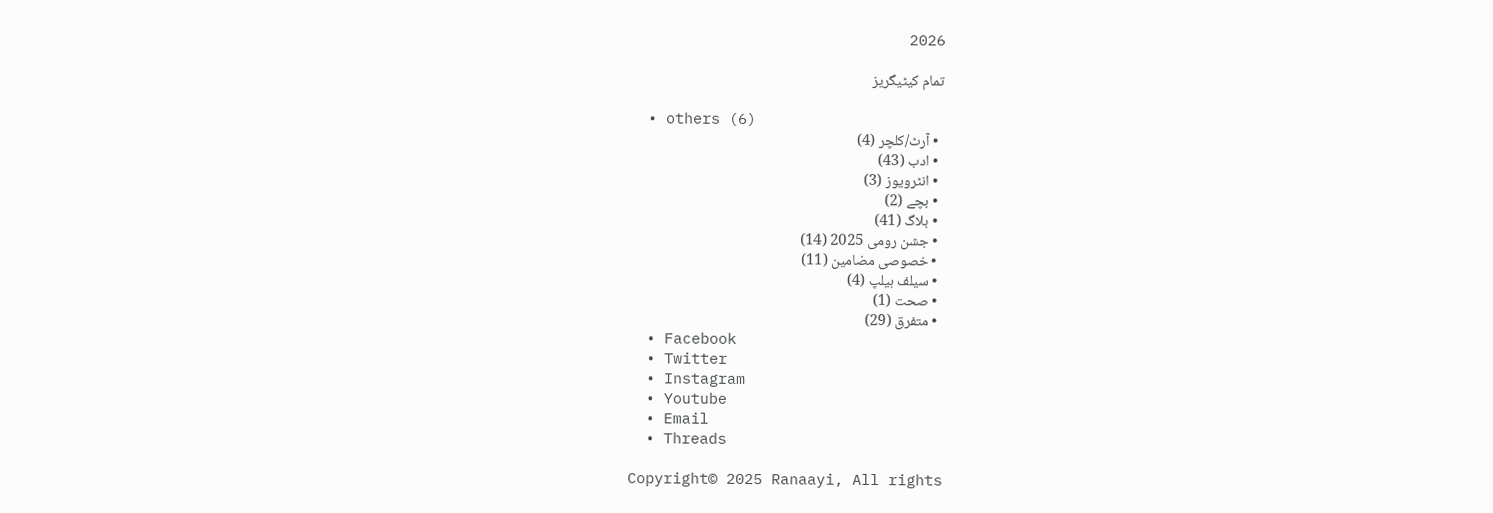2026

تمام کیٹیگریز

  • others (6)
  • آرٹ/کلچر (4)
  • ادب (43)
  • انٹرویوز (3)
  • بچے (2)
  • بلاگ (41)
  • جشن رومی 2025 (14)
  • خصوصی مضامین (11)
  • سیلف ہیلپ (4)
  • صحت (1)
  • متفرق (29)
  • Facebook
  • Twitter
  • Instagram
  • Youtube
  • Email
  • Threads

Copyright© 2025 Ranaayi, All rights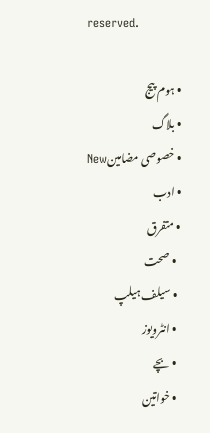reserved.

  • ہوم پیج
  • بلاگ
  • خصوصی مضامینNew
  • ادب
  • متفرق
    • صحت
    • سیلف ہیلپ
    • انٹرویوز
    • بچے
    • خواتین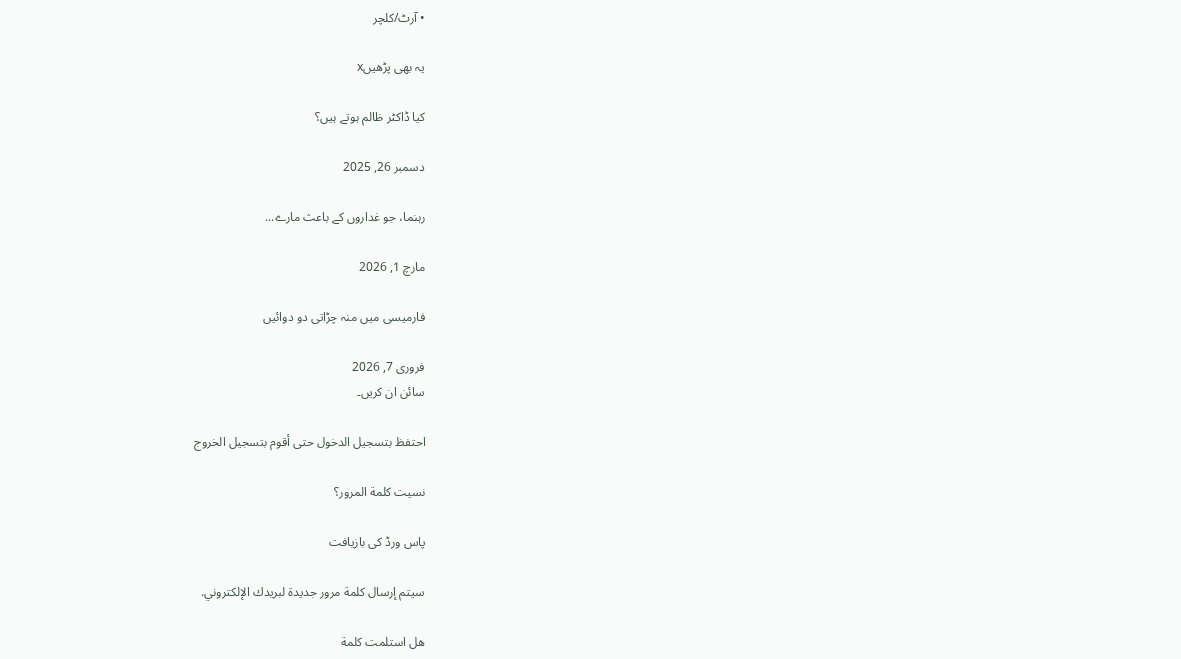• آرٹ/کلچر

یہ بھی پڑھیںx

کیا ڈاکٹر ظالم ہوتے ہیں؟

دسمبر 26, 2025

رہنما، جو غداروں کے باعث مارے...

مارچ 1, 2026

فارمیسی میں منہ چڑاتی دو دوائیں

فروری 7, 2026
سائن ان کریں۔

احتفظ بتسجيل الدخول حتى أقوم بتسجيل الخروج

نسيت كلمة المرور؟

پاس ورڈ کی بازیافت

سيتم إرسال كلمة مرور جديدة لبريدك الإلكتروني.

هل استلمت كلمة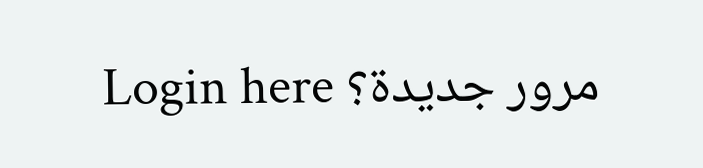مرور جديدة؟ Login here